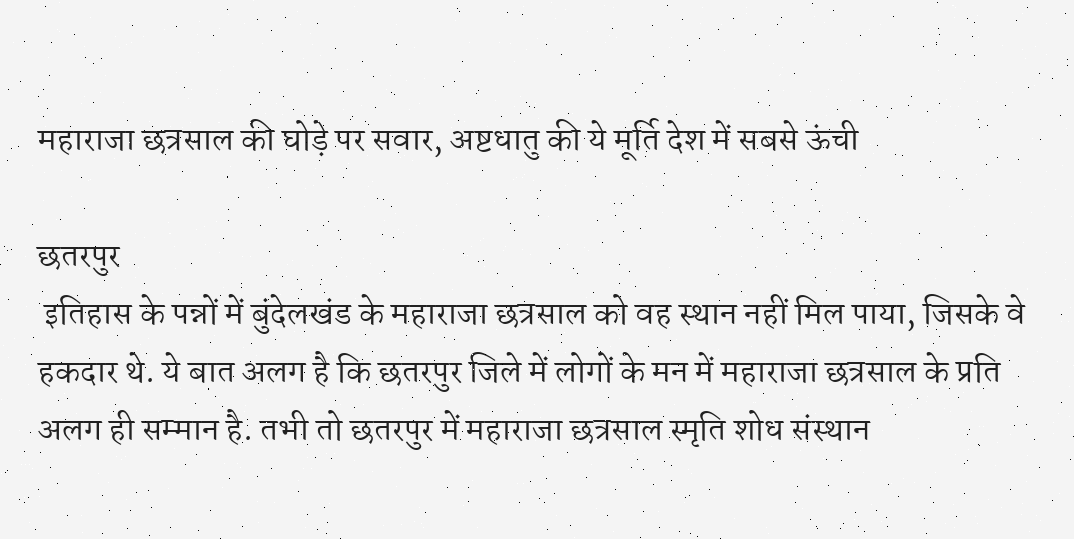महाराजा छत्रसाल की घोड़े पर सवार, अष्टधातु की ये मूर्ति देश में सबसे ऊंची

छतरपुर
 इतिहास के पन्नों में बुंदेलखंड के महाराजा छत्रसाल को वह स्थान नहीं मिल पाया, जिसके वे हकदार थे. ये बात अलग है कि छतरपुर जिले में लोगों के मन में महाराजा छत्रसाल के प्रति अलग ही सम्मान है. तभी तो छतरपुर में महाराजा छत्रसाल स्मृति शोध संस्थान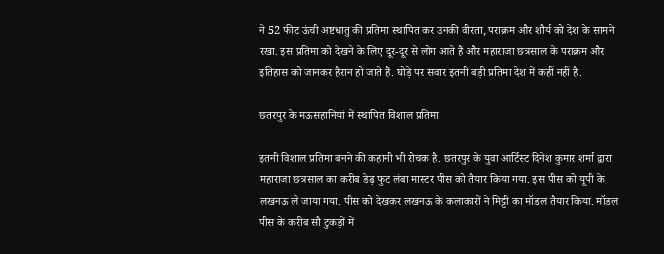ने 52 फीट ऊंची अष्टधातु की प्रतिमा स्थापित कर उनकी वीरता, पराक्रम और शौर्य को देश के सामने रखा. इस प्रतिमा को देखने के लिए दूर-दूर से लोग आते हैं और महाराजा छत्रसाल के पराक्रम और इतिहास को जानकर हैरान हो जाते हैं. घोड़े पर सवार इतनी बड़ी प्रतिमा देश में कहीं नहीं है.

छतरपुर के मऊसहानियां में स्थापित विशाल प्रतिमा

इतनी विशाल प्रतिमा बनने की कहानी भी रोचक है. छतरपुर के युवा आर्टिस्ट दिनेश कुमार शर्मा द्वारा महाराजा छत्रसाल का करीब डेढ़ फुट लंबा मास्टर पीस को तैयार किया गया. इस पीस को यूपी के लखनऊ ले जाया गया. पीस को देखकर लखनऊ के कलाकारों ने मिट्टी का मॉडल तैयार किया. मॉडल पीस के करीब सौ टुकड़ों में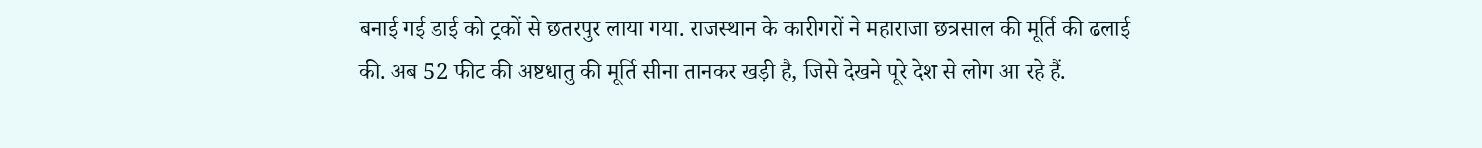बनाई गई डाई को ट्रकों से छतरपुर लाया गया. राजस्थान के कारीगरों ने महाराजा छत्रसाल की मूर्ति की ढलाई की. अब 52 फीट की अष्टधातु की मूर्ति सीना तानकर खड़ी है, जिसे देखने पूरे देश से लोग आ रहे हैं.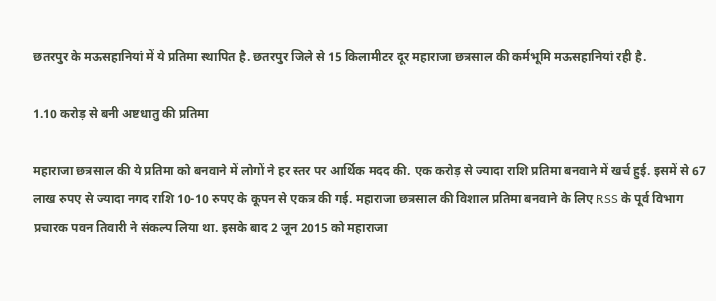छतरपुर के मऊसहानियां में ये प्रतिमा स्थापित है. छतरपुर जिले से 15 किलामीटर दूर महाराजा छत्रसाल की कर्मभूमि मऊसहानियां रही है.

1.10 करोड़ से बनी अष्टधातु की प्रतिमा

महाराजा छत्रसाल की ये प्रतिमा को बनवाने में लोगों ने हर स्तर पर आर्थिक मदद की. एक करोड़ से ज्यादा राशि प्रतिमा बनवाने में खर्च हुई. इसमें से 67 लाख रुपए से ज्यादा नगद राशि 10-10 रुपए के कूपन से एकत्र की गई. महाराजा छत्रसाल की विशाल प्रतिमा बनवाने के लिए RSS के पूर्व विभाग प्रचारक पवन तिवारी ने संकल्प लिया था. इसके बाद 2 जून 2015 को महाराजा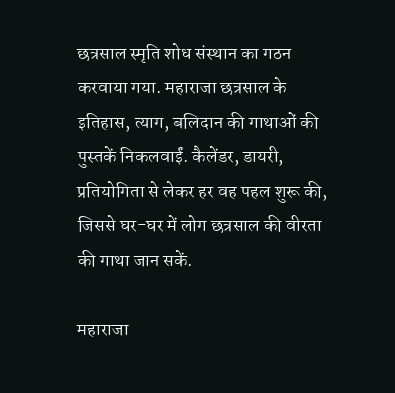छत्रसाल स्मृति शोध संस्थान का गठन करवाया गया. महाराजा छत्रसाल के इतिहास, त्याग, बलिदान की गाथाओं की पुस्तकें निकलवाईं. कैलेंडर, डायरी, प्रतियोगिता से लेकर हर वह पहल शुरू की, जिससे घर-घर में लोग छत्रसाल की वीरता की गाथा जान सकें.

महाराजा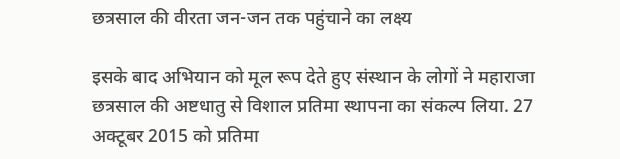छत्रसाल की वीरता जन-जन तक पहुंचाने का लक्ष्य

इसके बाद अभियान को मूल रूप देते हुए संस्थान के लोगों ने महाराजा छत्रसाल की अष्टधातु से विशाल प्रतिमा स्थापना का संकल्प लिया. 27 अक्टूबर 2015 को प्रतिमा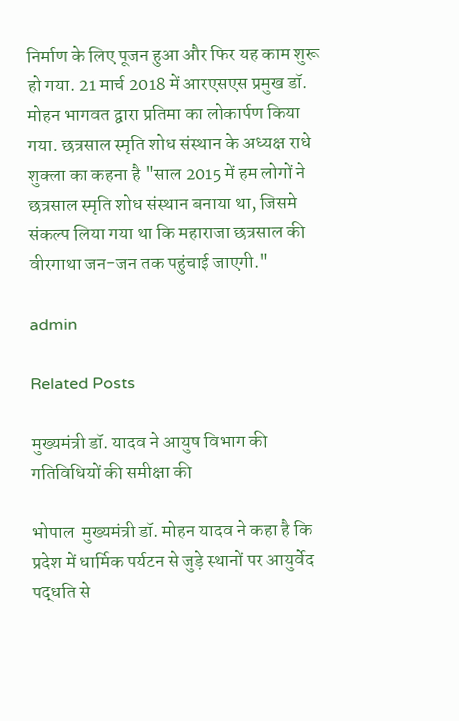निर्माण के लिए पूजन हुआ और फिर यह काम शुरू हो गया. 21 मार्च 2018 में आरएसएस प्रमुख डॉ. मोहन भागवत द्वारा प्रतिमा का लोकार्पण किया गया. छत्रसाल स्मृति शोध संस्थान के अध्यक्ष राधे शुक्ला का कहना है "साल 2015 में हम लोगों ने छत्रसाल स्मृति शोध संस्थान बनाया था, जिसमे संकल्प लिया गया था कि महाराजा छत्रसाल की वीरगाथा जन-जन तक पहुंचाई जाएगी."

admin

Related Posts

मुख्यमंत्री डॉ. यादव ने आयुष विभाग की गतिविधियों की समीक्षा की

भोपाल  मुख्यमंत्री डॉ. मोहन यादव ने कहा है कि प्रदेश में धार्मिक पर्यटन से जुड़े स्थानों पर आयुर्वेद पद्धति से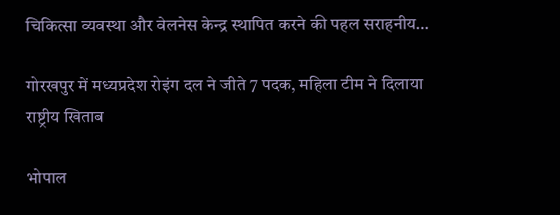चिकित्सा व्यवस्था और वेलनेस केन्द्र स्थापित करने की पहल सराहनीय…

गोरखपुर में मध्यप्रदेश रोइंग दल ने जीते 7 पदक, महिला टीम ने दिलाया राष्ट्रीय खिताब

भोपाल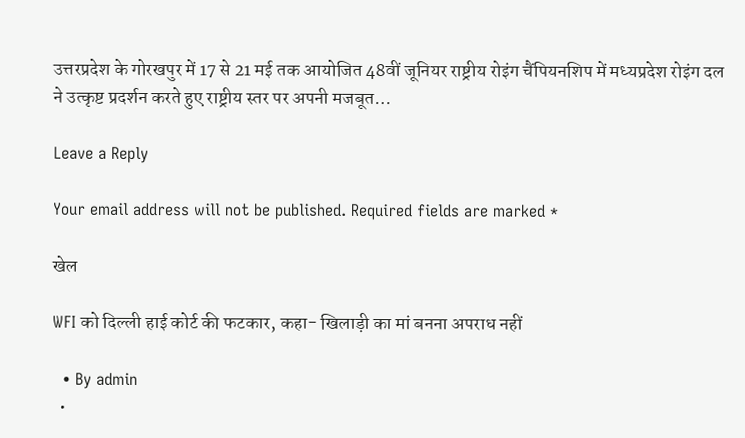उत्तरप्रदेश के गोरखपुर में 17 से 21 मई तक आयोजित 48वीं जूनियर राष्ट्रीय रोइंग चैंपियनशिप में मध्यप्रदेश रोइंग दल ने उत्कृष्ट प्रदर्शन करते हुए राष्ट्रीय स्तर पर अपनी मजबूत…

Leave a Reply

Your email address will not be published. Required fields are marked *

खेल

WFI को दिल्ली हाई कोर्ट की फटकार, कहा- खिलाड़ी का मां बनना अपराध नहीं

  • By admin
  •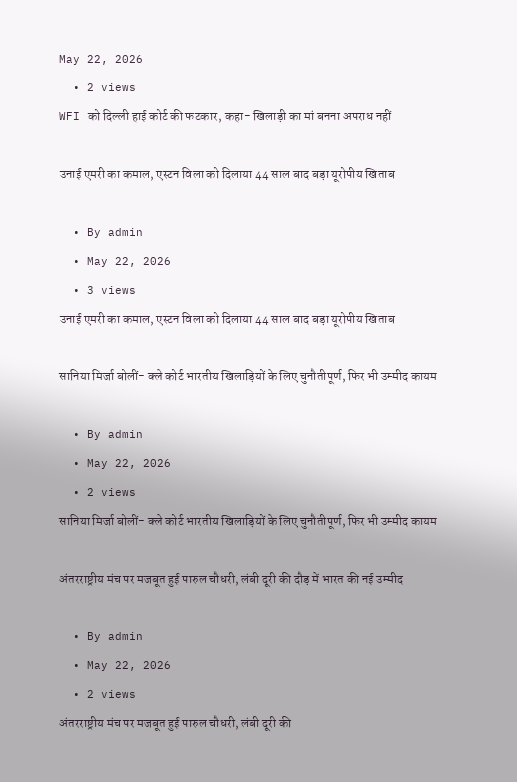May 22, 2026
  • 2 views
WFI को दिल्ली हाई कोर्ट की फटकार, कहा- खिलाड़ी का मां बनना अपराध नहीं

उनाई एमरी का कमाल, एस्टन विला को दिलाया 44 साल बाद बड़ा यूरोपीय खिताब

  • By admin
  • May 22, 2026
  • 3 views
उनाई एमरी का कमाल, एस्टन विला को दिलाया 44 साल बाद बड़ा यूरोपीय खिताब

सानिया मिर्जा बोलीं- क्ले कोर्ट भारतीय खिलाड़ियों के लिए चुनौतीपूर्ण, फिर भी उम्मीद कायम

  • By admin
  • May 22, 2026
  • 2 views
सानिया मिर्जा बोलीं- क्ले कोर्ट भारतीय खिलाड़ियों के लिए चुनौतीपूर्ण, फिर भी उम्मीद कायम

अंतरराष्ट्रीय मंच पर मजबूत हुई पारुल चौधरी, लंबी दूरी की दौड़ में भारत की नई उम्मीद

  • By admin
  • May 22, 2026
  • 2 views
अंतरराष्ट्रीय मंच पर मजबूत हुई पारुल चौधरी, लंबी दूरी की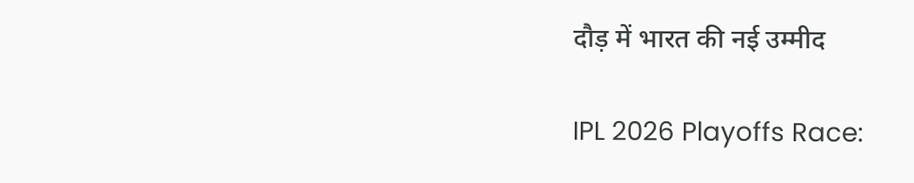दौड़ में भारत की नई उम्मीद

IPL 2026 Playoffs Race: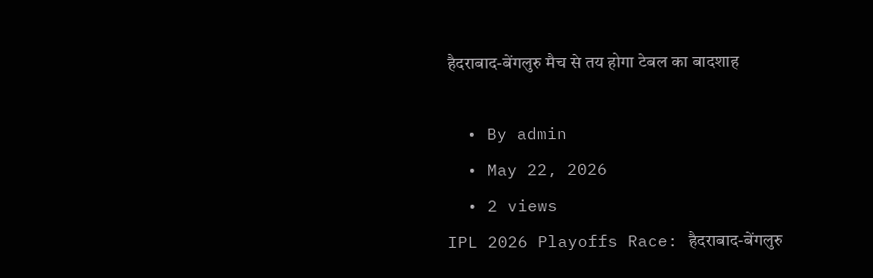हैदराबाद-बेंगलुरु मैच से तय होगा टेबल का बादशाह

  • By admin
  • May 22, 2026
  • 2 views
IPL 2026 Playoffs Race: हैदराबाद-बेंगलुरु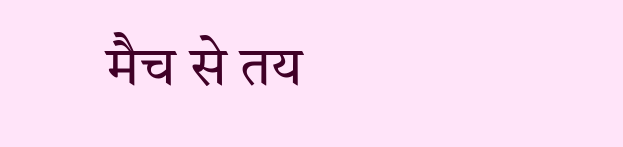मैच से तय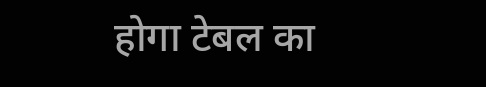होगा टेबल का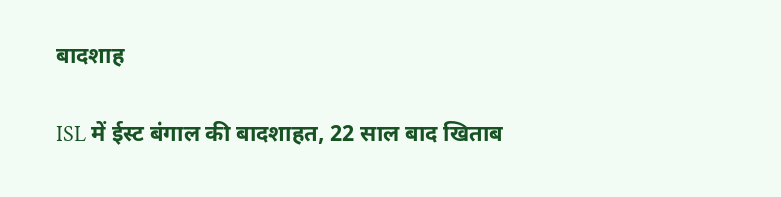बादशाह

ISL में ईस्ट बंगाल की बादशाहत, 22 साल बाद खिताब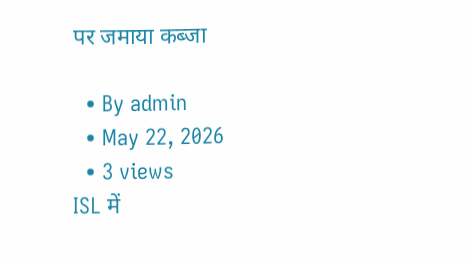पर जमाया कब्जा

  • By admin
  • May 22, 2026
  • 3 views
ISL में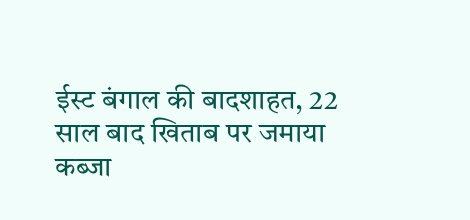ईस्ट बंगाल की बादशाहत, 22 साल बाद खिताब पर जमाया कब्जा